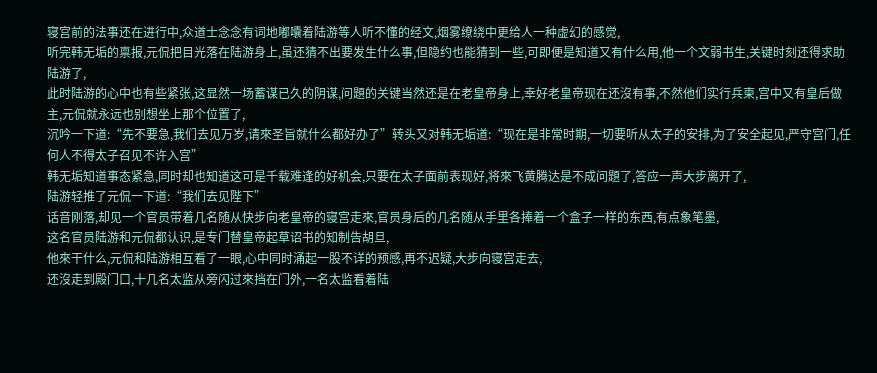寝宫前的法事还在进行中,众道士念念有词地嘟囔着陆游等人听不懂的经文,烟雾缭绕中更给人一种虚幻的感觉,
听完韩无垢的禀报,元侃把目光落在陆游身上,虽还猜不出要发生什么事,但隐约也能猜到一些,可即便是知道又有什么用,他一个文弱书生,关键时刻还得求助陆游了,
此时陆游的心中也有些紧张,这显然一场蓄谋已久的阴谋,问題的关键当然还是在老皇帝身上,幸好老皇帝现在还沒有事,不然他们实行兵柬,宫中又有皇后做主,元侃就永远也别想坐上那个位置了,
沉吟一下道:“先不要急,我们去见万岁,请來圣旨就什么都好办了”转头又对韩无垢道:“现在是非常时期,一切要听从太子的安排,为了安全起见,严守宫门,任何人不得太子召见不许入宫”
韩无垢知道事态紧急,同时却也知道这可是千载难逢的好机会,只要在太子面前表现好,将來飞黄腾达是不成问題了,答应一声大步离开了,
陆游轻推了元侃一下道:“我们去见陛下”
话音刚落,却见一个官员带着几名随从快步向老皇帝的寝宫走來,官员身后的几名随从手里各捧着一个盒子一样的东西,有点象笔墨,
这名官员陆游和元侃都认识,是专门替皇帝起草诏书的知制告胡旦,
他來干什么,元侃和陆游相互看了一眼,心中同时涌起一股不详的预感,再不迟疑,大步向寝宫走去,
还沒走到殿门口,十几名太监从旁闪过來挡在门外,一名太监看着陆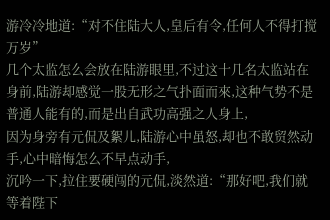游冷冷地道:“对不住陆大人,皇后有令,任何人不得打搅万岁”
几个太监怎么会放在陆游眼里,不过这十几名太监站在身前,陆游却感觉一股无形之气扑面而來,这种气势不是普通人能有的,而是出自武功高强之人身上,
因为身旁有元侃及絮儿,陆游心中虽怒,却也不敢贸然动手,心中暗悔怎么不早点动手,
沉吟一下,拉住要硬闯的元侃,淡然道:“那好吧,我们就等着陛下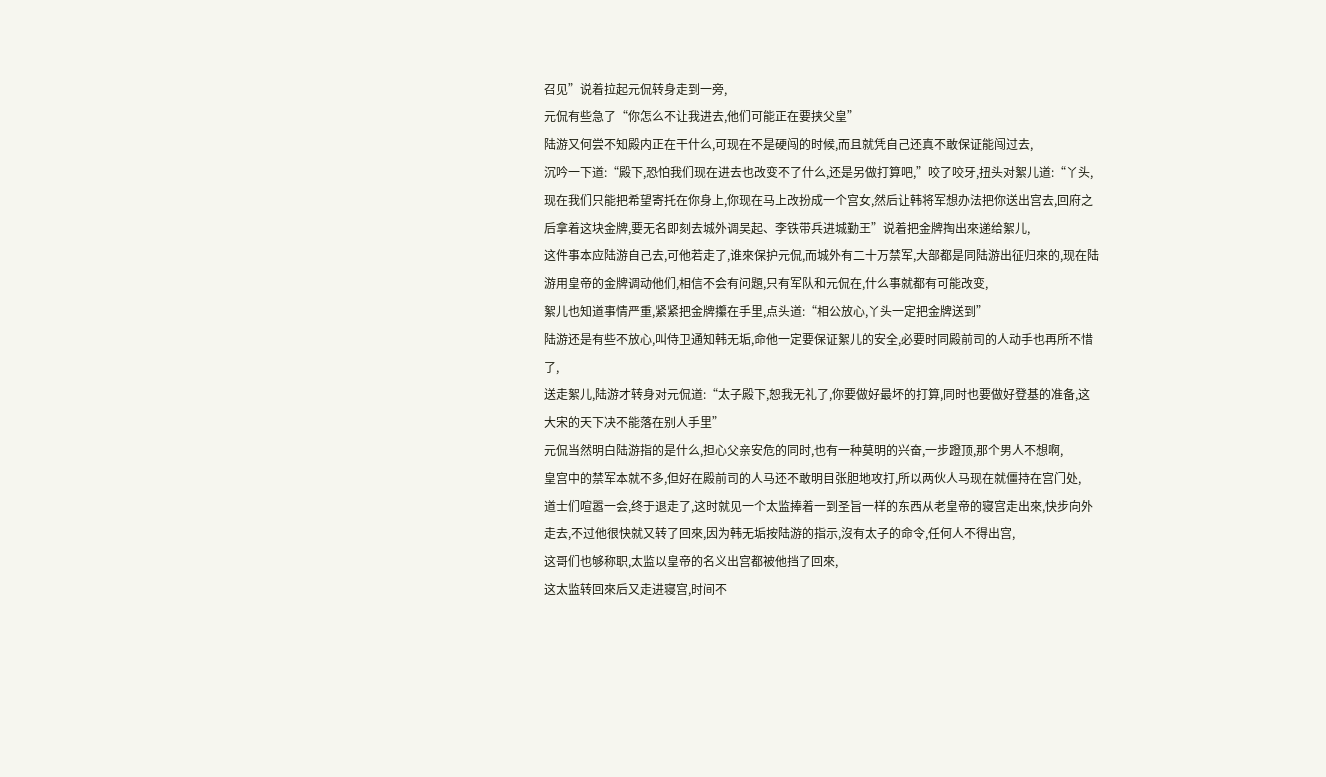召见”说着拉起元侃转身走到一旁,
元侃有些急了“你怎么不让我进去,他们可能正在要挟父皇”
陆游又何尝不知殿内正在干什么,可现在不是硬闯的时候,而且就凭自己还真不敢保证能闯过去,
沉吟一下道:“殿下,恐怕我们现在进去也改变不了什么,还是另做打算吧,”咬了咬牙,扭头对絮儿道:“丫头,现在我们只能把希望寄托在你身上,你现在马上改扮成一个宫女,然后让韩将军想办法把你送出宫去,回府之后拿着这块金牌,要无名即刻去城外调吴起、李铁带兵进城勤王”说着把金牌掏出來递给絮儿,
这件事本应陆游自己去,可他若走了,谁來保护元侃,而城外有二十万禁军,大部都是同陆游出征归來的,现在陆游用皇帝的金牌调动他们,相信不会有问題,只有军队和元侃在,什么事就都有可能改变,
絮儿也知道事情严重,紧紧把金牌攥在手里,点头道:“相公放心,丫头一定把金牌送到”
陆游还是有些不放心,叫侍卫通知韩无垢,命他一定要保证絮儿的安全,必要时同殿前司的人动手也再所不惜了,
送走絮儿,陆游才转身对元侃道:“太子殿下,恕我无礼了,你要做好最坏的打算,同时也要做好登基的准备,这大宋的天下决不能落在别人手里”
元侃当然明白陆游指的是什么,担心父亲安危的同时,也有一种莫明的兴奋,一步蹬顶,那个男人不想啊,
皇宫中的禁军本就不多,但好在殿前司的人马还不敢明目张胆地攻打,所以两伙人马现在就僵持在宫门处,
道士们喧嚣一会,终于退走了,这时就见一个太监捧着一到圣旨一样的东西从老皇帝的寝宫走出來,快步向外走去,不过他很快就又转了回來,因为韩无垢按陆游的指示,沒有太子的命令,任何人不得出宫,
这哥们也够称职,太监以皇帝的名义出宫都被他挡了回來,
这太监转回來后又走进寝宫,时间不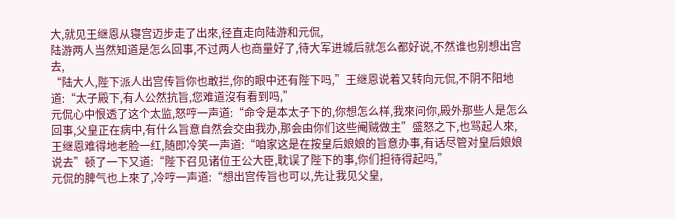大,就见王继恩从寝宫迈步走了出來,径直走向陆游和元侃,
陆游两人当然知道是怎么回事,不过两人也商量好了,待大军进城后就怎么都好说,不然谁也别想出宫去,
“陆大人,陛下派人出宫传旨你也敢拦,你的眼中还有陛下吗,”王继恩说着又转向元侃,不阴不阳地道:“太子殿下,有人公然抗旨,您难道沒有看到吗,”
元侃心中恨透了这个太监,怒哼一声道:“命令是本太子下的,你想怎么样,我來问你,殿外那些人是怎么回事,父皇正在病中,有什么旨意自然会交由我办,那会由你们这些阉贼做主”盛怒之下,也骂起人來,
王继恩难得地老脸一红,随即冷笑一声道:“咱家这是在按皇后娘娘的旨意办事,有话尽管对皇后娘娘说去”顿了一下又道:“陛下召见诸位王公大臣,耽误了陛下的事,你们担待得起吗,”
元侃的脾气也上來了,冷哼一声道:“想出宫传旨也可以,先让我见父皇,